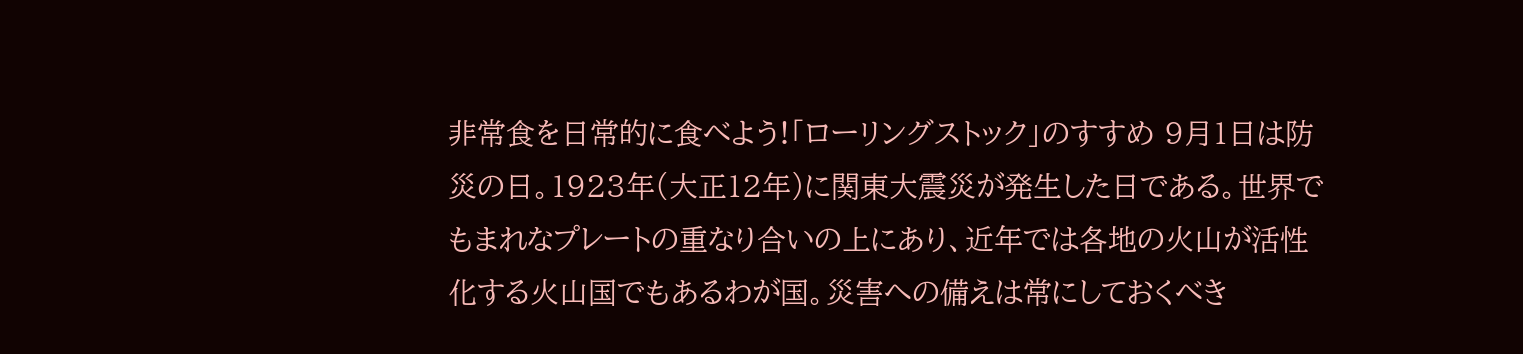非常食を日常的に食べよう!「ローリングストック」のすすめ 9月1日は防災の日。1923年(大正12年)に関東大震災が発生した日である。世界でもまれなプレートの重なり合いの上にあり、近年では各地の火山が活性化する火山国でもあるわが国。災害への備えは常にしておくべき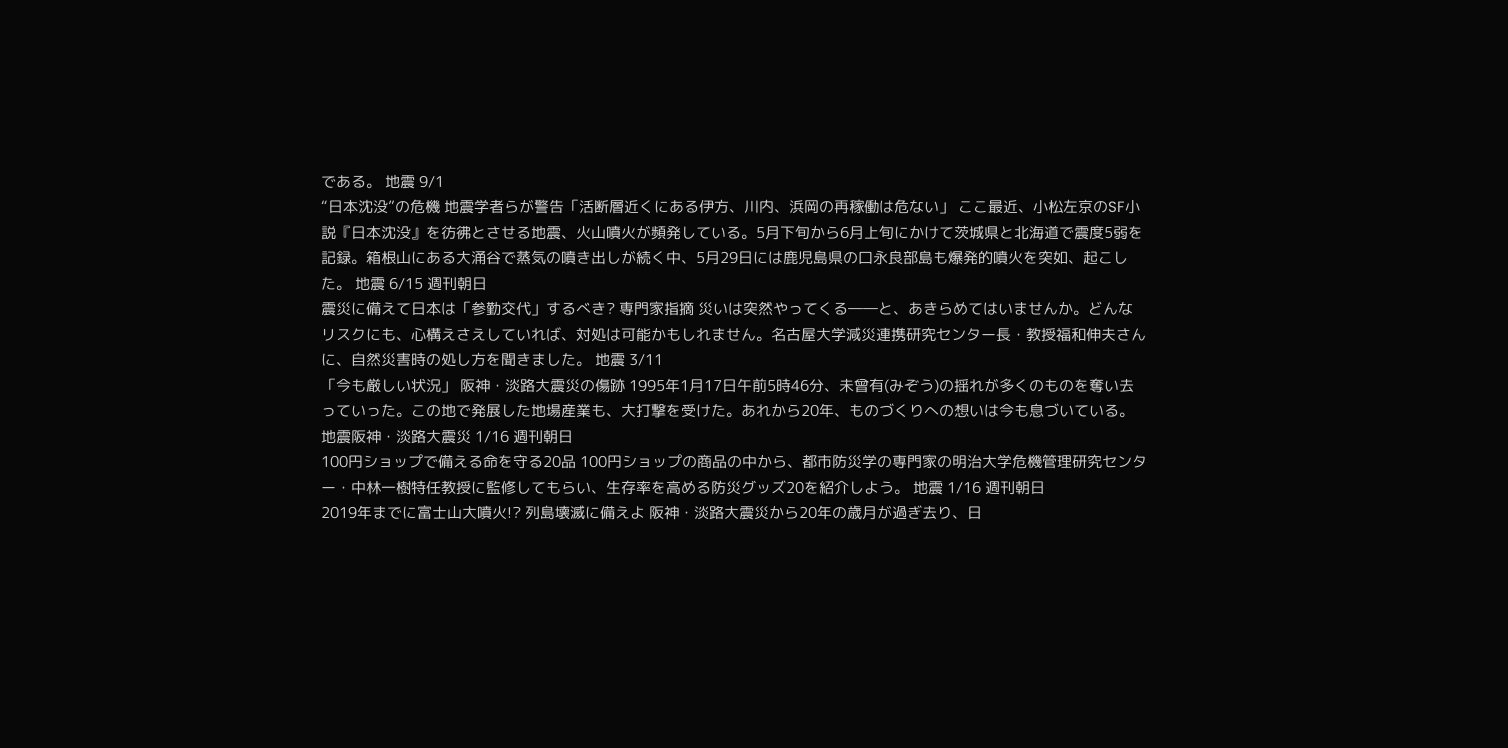である。 地震 9/1
“日本沈没”の危機 地震学者らが警告「活断層近くにある伊方、川内、浜岡の再稼働は危ない」 ここ最近、小松左京のSF小説『日本沈没』を彷彿とさせる地震、火山噴火が頻発している。5月下旬から6月上旬にかけて茨城県と北海道で震度5弱を記録。箱根山にある大涌谷で蒸気の噴き出しが続く中、5月29日には鹿児島県の口永良部島も爆発的噴火を突如、起こした。 地震 6/15 週刊朝日
震災に備えて日本は「参勤交代」するべき? 専門家指摘 災いは突然やってくる――と、あきらめてはいませんか。どんなリスクにも、心構えさえしていれば、対処は可能かもしれません。名古屋大学減災連携研究センター長・教授福和伸夫さんに、自然災害時の処し方を聞きました。 地震 3/11
「今も厳しい状況」 阪神・淡路大震災の傷跡 1995年1月17日午前5時46分、未曾有(みぞう)の揺れが多くのものを奪い去っていった。この地で発展した地場産業も、大打撃を受けた。あれから20年、ものづくりへの想いは今も息づいている。 地震阪神・淡路大震災 1/16 週刊朝日
100円ショップで備える命を守る20品 100円ショップの商品の中から、都市防災学の専門家の明治大学危機管理研究センター・中林一樹特任教授に監修してもらい、生存率を高める防災グッズ20を紹介しよう。 地震 1/16 週刊朝日
2019年までに富士山大噴火!? 列島壊滅に備えよ 阪神・淡路大震災から20年の歳月が過ぎ去り、日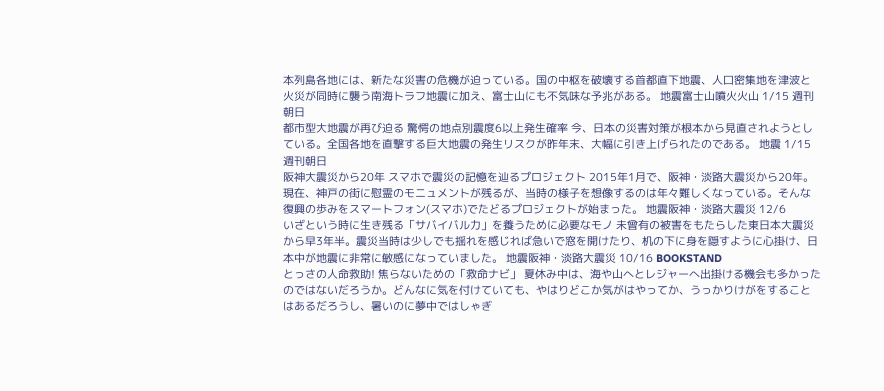本列島各地には、新たな災害の危機が迫っている。国の中枢を破壊する首都直下地震、人口密集地を津波と火災が同時に襲う南海トラフ地震に加え、富士山にも不気味な予兆がある。 地震富士山噴火火山 1/15 週刊朝日
都市型大地震が再び迫る 驚愕の地点別震度6以上発生確率 今、日本の災害対策が根本から見直されようとしている。全国各地を直撃する巨大地震の発生リスクが昨年末、大幅に引き上げられたのである。 地震 1/15 週刊朝日
阪神大震災から20年 スマホで震災の記憶を辿るプロジェクト 2015年1月で、阪神・淡路大震災から20年。現在、神戸の街に慰霊のモニュメントが残るが、当時の様子を想像するのは年々難しくなっている。そんな復興の歩みをスマートフォン(スマホ)でたどるプロジェクトが始まった。 地震阪神・淡路大震災 12/6
いざという時に生き残る「サバイバル力」を養うために必要なモノ 未曾有の被害をもたらした東日本大震災から早3年半。震災当時は少しでも揺れを感じれば急いで窓を開けたり、机の下に身を隠すように心掛け、日本中が地震に非常に敏感になっていました。 地震阪神・淡路大震災 10/16 BOOKSTAND
とっさの人命救助! 焦らないための「救命ナビ」 夏休み中は、海や山へとレジャーへ出掛ける機会も多かったのではないだろうか。どんなに気を付けていても、やはりどこか気がはやってか、うっかりけがをすることはあるだろうし、暑いのに夢中ではしゃぎ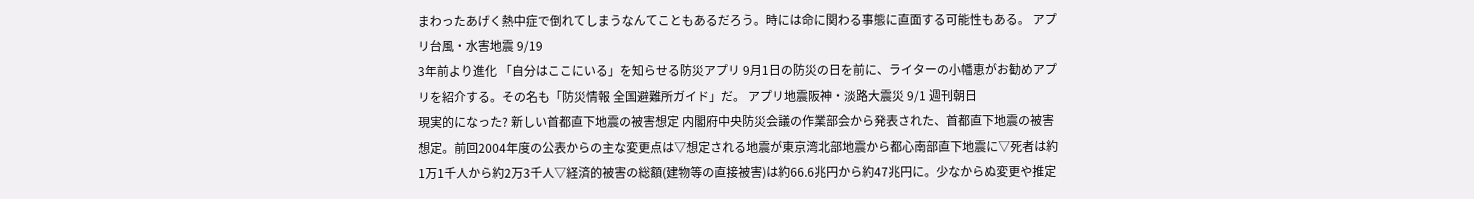まわったあげく熱中症で倒れてしまうなんてこともあるだろう。時には命に関わる事態に直面する可能性もある。 アプリ台風・水害地震 9/19
3年前より進化 「自分はここにいる」を知らせる防災アプリ 9月1日の防災の日を前に、ライターの小幡恵がお勧めアプリを紹介する。その名も「防災情報 全国避難所ガイド」だ。 アプリ地震阪神・淡路大震災 9/1 週刊朝日
現実的になった? 新しい首都直下地震の被害想定 内閣府中央防災会議の作業部会から発表された、首都直下地震の被害想定。前回2004年度の公表からの主な変更点は▽想定される地震が東京湾北部地震から都心南部直下地震に▽死者は約1万1千人から約2万3千人▽経済的被害の総額(建物等の直接被害)は約66.6兆円から約47兆円に。少なからぬ変更や推定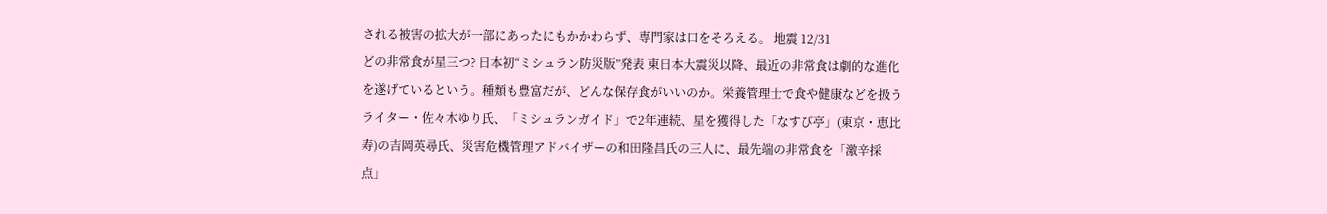される被害の拡大が一部にあったにもかかわらず、専門家は口をそろえる。 地震 12/31
どの非常食が星三つ? 日本初“ミシュラン防災版”発表 東日本大震災以降、最近の非常食は劇的な進化を遂げているという。種類も豊富だが、どんな保存食がいいのか。栄養管理士で食や健康などを扱うライター・佐々木ゆり氏、「ミシュランガイド」で2年連続、星を獲得した「なすび亭」(東京・恵比寿)の吉岡英尋氏、災害危機管理アドバイザーの和田隆昌氏の三人に、最先端の非常食を「激辛採点」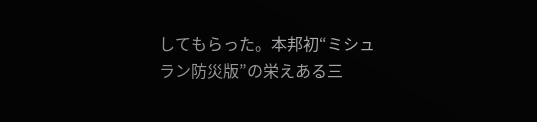してもらった。本邦初“ミシュラン防災版”の栄えある三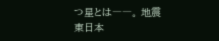つ星とは――。 地震東日本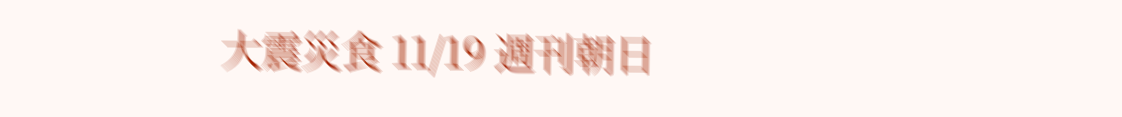大震災食 11/19 週刊朝日